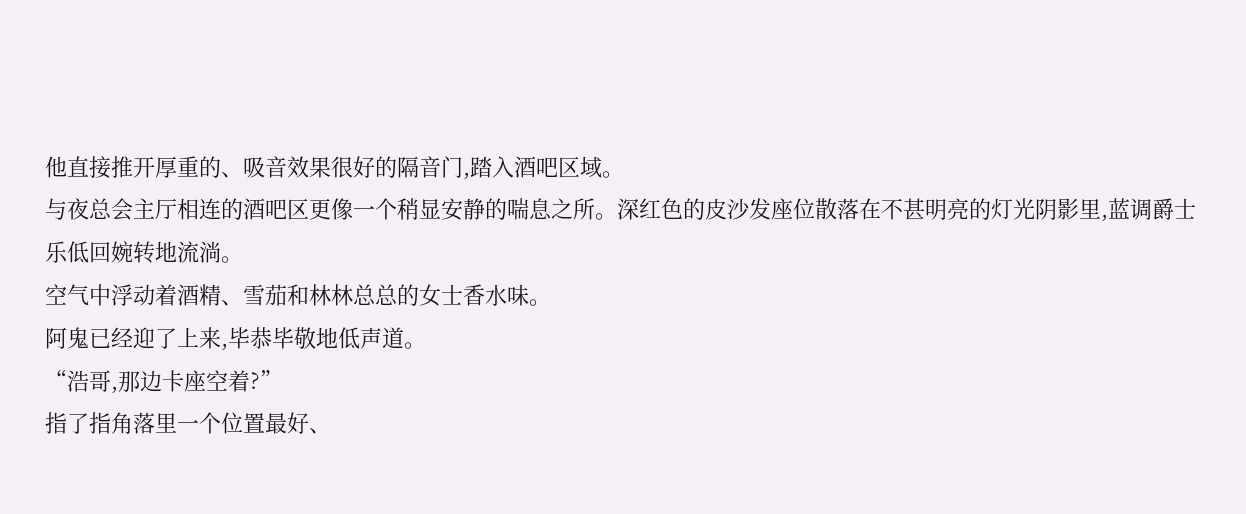他直接推开厚重的、吸音效果很好的隔音门,踏入酒吧区域。
与夜总会主厅相连的酒吧区更像一个稍显安静的喘息之所。深红色的皮沙发座位散落在不甚明亮的灯光阴影里,蓝调爵士乐低回婉转地流淌。
空气中浮动着酒精、雪茄和林林总总的女士香水味。
阿鬼已经迎了上来,毕恭毕敬地低声道。
“浩哥,那边卡座空着?”
指了指角落里一个位置最好、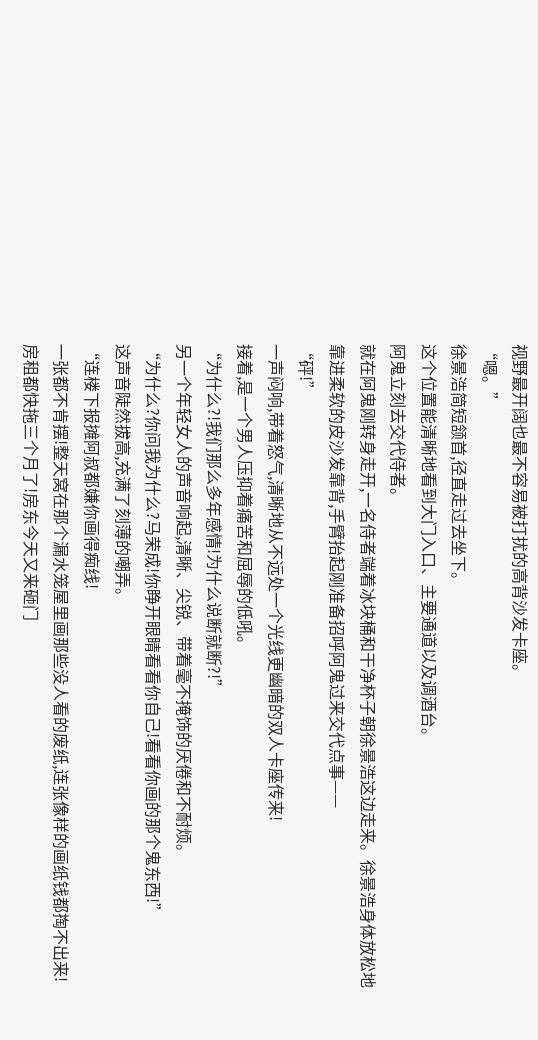视野最开阔也最不容易被打扰的高背沙发卡座。
“嗯。”
徐景浩简短颔首,径直走过去坐下。
这个位置能清晰地看到大门入口、主要通道以及调酒台。
阿鬼立刻去交代侍者。
就在阿鬼刚转身走开,一名侍者端着冰块桶和干净杯子朝徐景浩这边走来。徐景浩身体放松地靠进柔软的皮沙发靠背,手臂抬起刚准备招呼阿鬼过来交代点事——
“砰!”
一声闷响,带着怒气,清晰地从不远处一个光线更幽暗的双人卡座传来!
接着,是一个男人压抑着痛苦和屈辱的低吼。
“为什么?!我们那么多年感情!为什么说断就断?!”
另一个年轻女人的声音响起,清晰、尖锐、带着毫不掩饰的厌倦和不耐烦。
“为什么?你问我为什么?马荣成!你睁开眼睛看看你自己!看看你画的那个鬼东西!”
这声音陡然拔高,充满了刻薄的嘲弄。
“连楼下报摊阿叔都嫌你画得痴线!
一张都不肯摆!整天窝在那个漏水笼屋里画那些没人看的废纸,连张像样的画纸钱都掏不出来!房租都快拖三个月了!房东今天又来砸门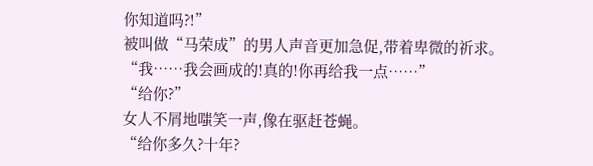你知道吗?!”
被叫做“马荣成”的男人声音更加急促,带着卑微的祈求。
“我……我会画成的!真的!你再给我一点……”
“给你?”
女人不屑地嗤笑一声,像在驱赶苍蝇。
“给你多久?十年?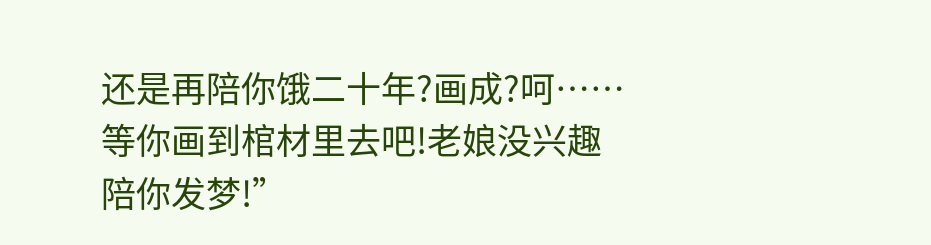还是再陪你饿二十年?画成?呵……等你画到棺材里去吧!老娘没兴趣陪你发梦!”